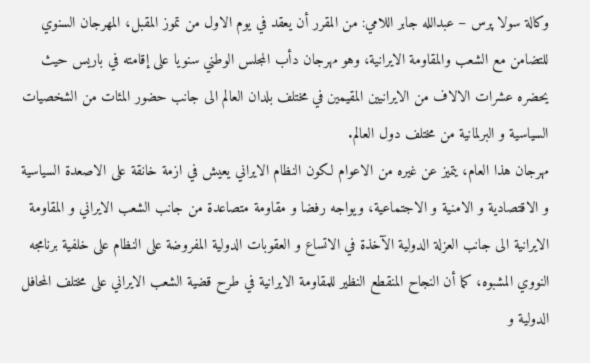وكالة سولا پرس – عبدالله جابر اللامي: من المقرر أن يعقد في يوم الاول من تموز المقبل، المهرجان السنوي للتضامن مع الشعب والمقاومة الايرانية، وهو مهرجان دأب المجلس الوطني سنويا على إقامته في باريس حيث يحضره عشرات الالاف من الايرانيين المقيمين في مختلف بلدان العالم الى جانب حضور المئات من الشخصيات السياسية و البرلمانية من مختلف دول العالم.
مهرجان هذا العام، يتميز عن غيره من الاعوام لکون النظام الايراني يعيش في ازمة خانقة على الاصعدة السياسية و الاقتصادية و الامنية و الاجتماعية، ويواجه رفضا و مقاومة متصاعدة من جانب الشعب الايراني و المقاومة الايرانية الى جانب العزلة الدولية الآخذة في الاتساع و العقوبات الدولية المفروضة على النظام على خلفية برنامجه النووي المشبوه، کما أن النجاح المنقطع النظير للمقاومة الايرانية في طرح قضية الشعب الايراني على مختلف المحافل الدولية و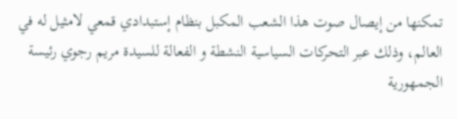تمکنها من إيصال صوت هذا الشعب المکبل بنظام إستبدادي قمعي لامثيل له في العالم، وذلك عبر التحرکات السياسية النشطة و الفعالة للسيدة مريم رجوي رئيسة الجمهورية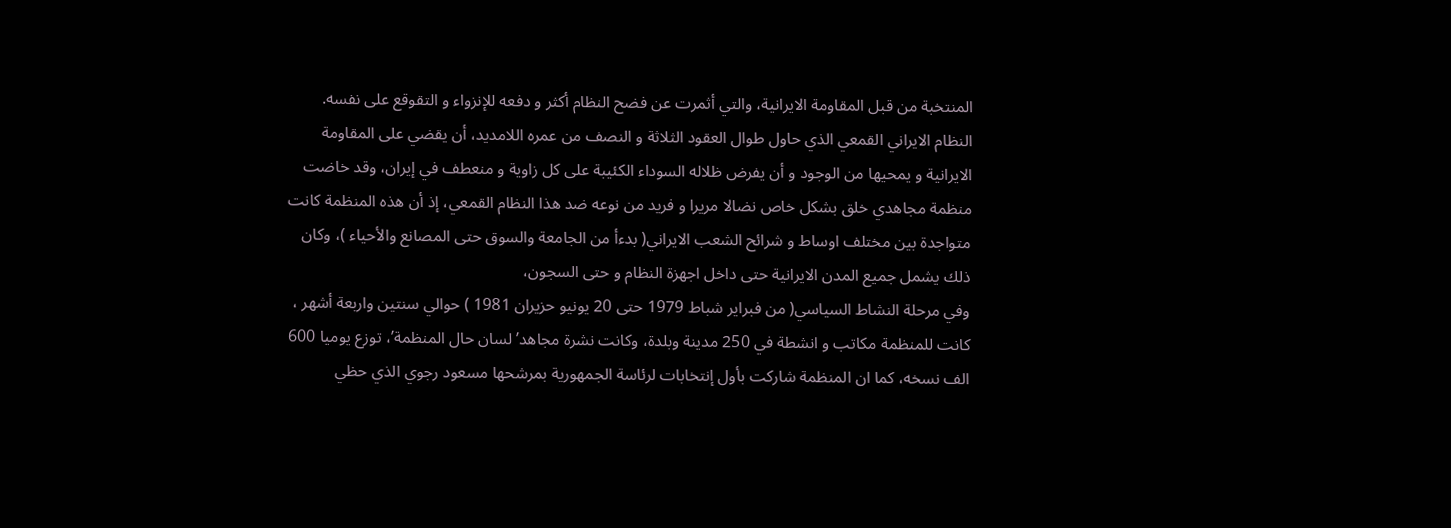المنتخبة من قبل المقاومة الايرانية، والتي أثمرت عن فضح النظام أکثر و دفعه للإنزواء و التقوقع على نفسه.
النظام الايراني القمعي الذي حاول طوال العقود الثلاثة و النصف من عمره اللامديد، أن يقضي على المقاومة الايرانية و يمحيها من الوجود و أن يفرض ظلاله السوداء الکئيبة على کل زاوية و منعطف في إيران، وقد خاضت منظمة مجاهدي خلق بشکل خاص نضالا مريرا و فريد من نوعه ضد هذا النظام القمعي، إذ أن هذه المنظمة کانت متواجدة بين مختلف اوساط و شرائح الشعب الايراني( بدءأ من الجامعة والسوق حتى المصانع والأحياء )، وکان ذلك يشمل جميع المدن الايرانية حتى داخل اجهزة النظام و حتى السجون،
وفي مرحلة النشاط السياسي( من فبراير شباط 1979 حتى 20 يونيو حزيران 1981 ) حوالي سنتين واربعة أشهر ، كانت للمنظمة مكاتب و انشطة في 250 مدينة وبلدة، وكانت نشرة مجاهد’لسان حال المنظمة’، توزع يوميا 600 الف نسخه، کما ان المنظمة شارکت بأول إنتخابات لرئاسة الجمهورية بمرشحها مسعود رجوي الذي حظي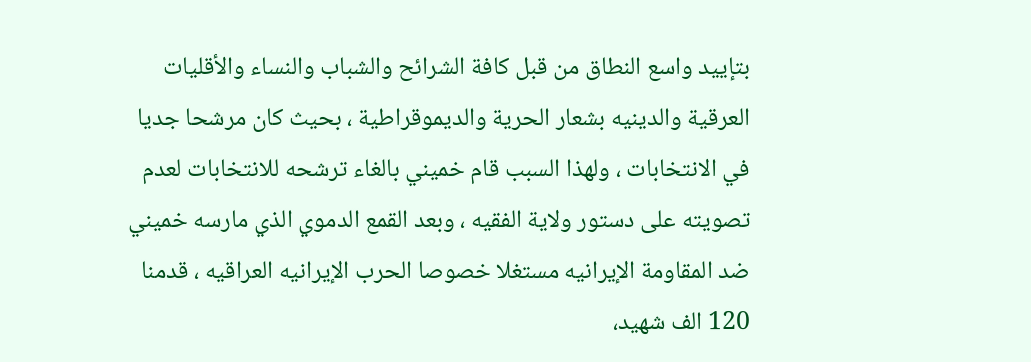بتإييد واسع النطاق من قبل كافة الشرائح والشباب والنساء والأقليات العرقية والدينيه بشعار الحرية والديموقراطية ، بحيث كان مرشحا جديا في الانتخابات ، ولهذا السبب قام خميني بالغاء ترشحه للانتخابات لعدم تصويته على دستور ولاية الفقيه ، وبعد القمع الدموي الذي مارسه خميني ضد المقاومة الإيرانيه مستغلا خصوصا الحرب الإيرانيه العراقيه ، قدمنا 120 الف شهيد،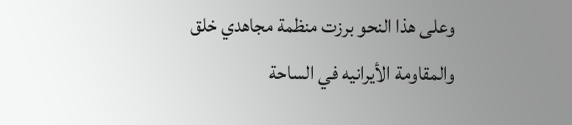وعلى هذا النحو برزت منظمة مجاهدي خلق والمقاومة الأيرانيه في الساحة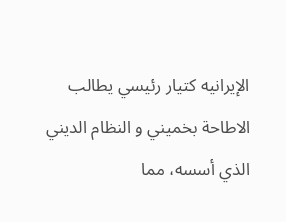الإيرانيه كتيار رئيسي يطالب الاطاحة بخميني و النظام الديني الذي أسسه، مما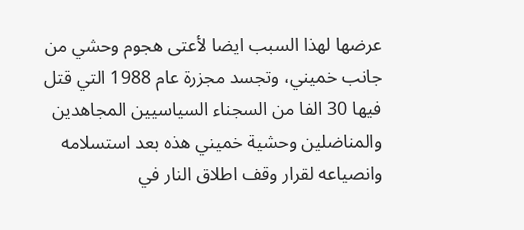عرضها لهذا السبب ايضا لأعتى هجوم وحشي من جانب خميني، وتجسد مجزرة عام 1988 التي قتل فيها 30 الفا من السجناء السياسيين المجاهدين والمناضلين وحشية خميني هذه بعد استسلامه وانصياعه لقرار وقف اطلاق النار في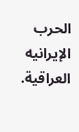الحرب الإيرانيه العراقية.